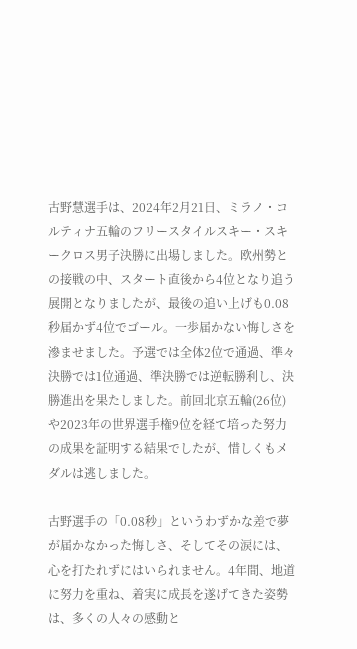古野慧選手は、2024年2月21日、ミラノ・コルティナ五輪のフリースタイルスキー・スキークロス男子決勝に出場しました。欧州勢との接戦の中、スタート直後から4位となり追う展開となりましたが、最後の追い上げも0.08秒届かず4位でゴール。一歩届かない悔しさを滲ませました。予選では全体2位で通過、準々決勝では1位通過、準決勝では逆転勝利し、決勝進出を果たしました。前回北京五輪(26位)や2023年の世界選手権9位を経て培った努力の成果を証明する結果でしたが、惜しくもメダルは逃しました。

古野選手の「0.08秒」というわずかな差で夢が届かなかった悔しさ、そしてその涙には、心を打たれずにはいられません。4年間、地道に努力を重ね、着実に成長を遂げてきた姿勢は、多くの人々の感動と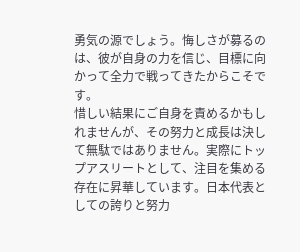勇気の源でしょう。悔しさが募るのは、彼が自身の力を信じ、目標に向かって全力で戦ってきたからこそです。
惜しい結果にご自身を責めるかもしれませんが、その努力と成長は決して無駄ではありません。実際にトップアスリートとして、注目を集める存在に昇華しています。日本代表としての誇りと努力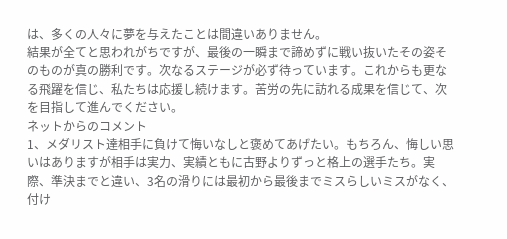は、多くの人々に夢を与えたことは間違いありません。
結果が全てと思われがちですが、最後の一瞬まで諦めずに戦い抜いたその姿そのものが真の勝利です。次なるステージが必ず待っています。これからも更なる飛躍を信じ、私たちは応援し続けます。苦労の先に訪れる成果を信じて、次を目指して進んでください。
ネットからのコメント
1、メダリスト達相手に負けて悔いなしと褒めてあげたい。もちろん、悔しい思いはありますが相手は実力、実績ともに古野よりずっと格上の選手たち。実際、準決までと違い、3名の滑りには最初から最後までミスらしいミスがなく、付け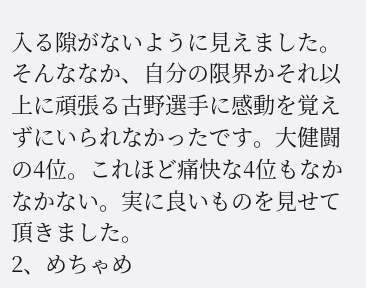入る隙がないように見えました。そんななか、自分の限界かそれ以上に頑張る古野選手に感動を覚えずにいられなかったです。大健闘の4位。これほど痛快な4位もなかなかない。実に良いものを見せて頂きました。
2、めちゃめ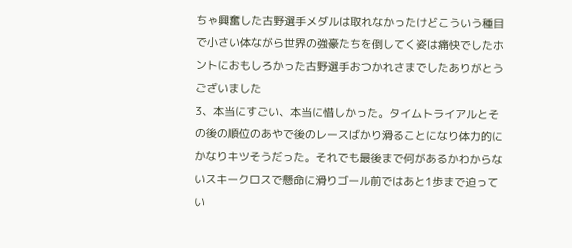ちゃ興奮した古野選手メダルは取れなかったけどこういう種目で小さい体ながら世界の強豪たちを倒してく姿は痛快でしたホントにおもしろかった古野選手おつかれさまでしたありがとうございました
3、本当にすごい、本当に惜しかった。タイムトライアルとその後の順位のあやで後のレースばかり滑ることになり体力的にかなりキツそうだった。それでも最後まで何があるかわからないスキークロスで懸命に滑りゴール前ではあと1歩まで迫ってい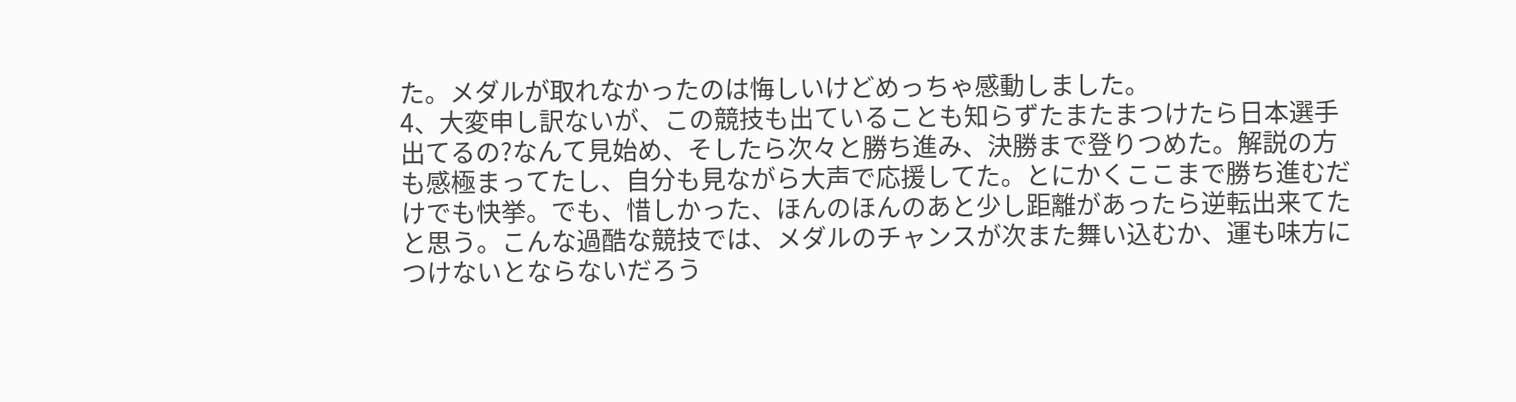た。メダルが取れなかったのは悔しいけどめっちゃ感動しました。
4、大変申し訳ないが、この競技も出ていることも知らずたまたまつけたら日本選手出てるの?なんて見始め、そしたら次々と勝ち進み、決勝まで登りつめた。解説の方も感極まってたし、自分も見ながら大声で応援してた。とにかくここまで勝ち進むだけでも快挙。でも、惜しかった、ほんのほんのあと少し距離があったら逆転出来てたと思う。こんな過酷な競技では、メダルのチャンスが次また舞い込むか、運も味方につけないとならないだろう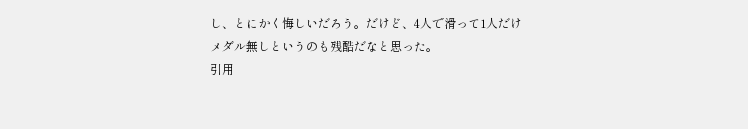し、とにかく悔しいだろう。だけど、4人で滑って1人だけメダル無しというのも残酷だなと思った。
引用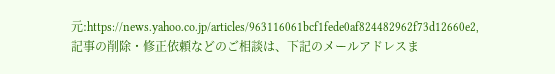元:https://news.yahoo.co.jp/articles/963116061bcf1fede0af824482962f73d12660e2,記事の削除・修正依頼などのご相談は、下記のメールアドレスま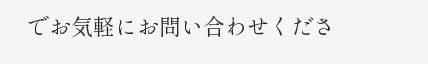でお気軽にお問い合わせくださ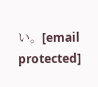い。[email protected]